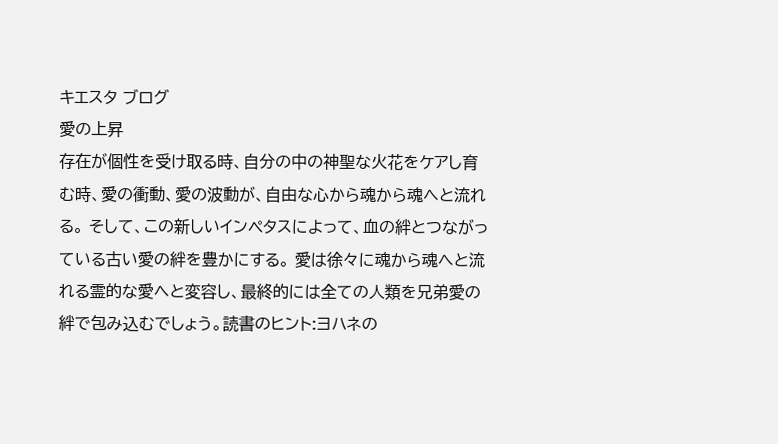キエスタ ブログ
愛の上昇
存在が個性を受け取る時、自分の中の神聖な火花をケアし育む時、愛の衝動、愛の波動が、自由な心から魂から魂へと流れる。 そして、この新しいインペタスによって、血の絆とつながっている古い愛の絆を豊かにする。 愛は徐々に魂から魂へと流れる霊的な愛へと変容し、最終的には全ての人類を兄弟愛の絆で包み込むでしょう。読書のヒント:ヨハネの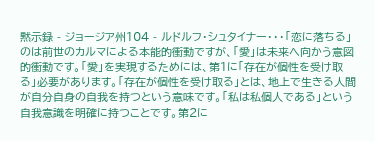黙示録 - ジョージア州104 - ルドルフ・シュタイナー・・・「恋に落ちる」のは前世のカルマによる本能的衝動ですが、「愛」は未来へ向かう意図的衝動です。「愛」を実現するためには、第1に「存在が個性を受け取る」必要があります。「存在が個性を受け取る」とは、地上で生きる人間が自分自身の自我を持つという意味です。「私は私個人である」という自我意識を明確に持つことです。第2に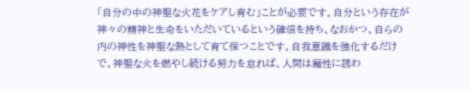「自分の中の神聖な火花をケアし育む」ことが必要です。自分という存在が神々の精神と生命をいただいているという確信を持ち、なおかつ、自らの内の神性を神聖な熱として育て保つことです。自我意識を強化するだけで、神聖な火を燃やし続ける努力を怠れば、人間は魔性に誘わ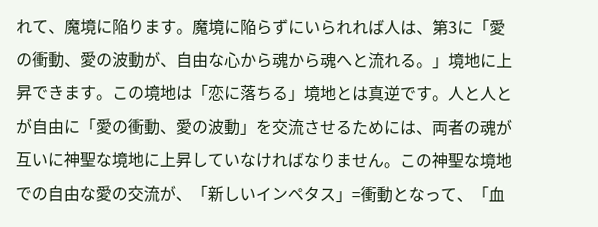れて、魔境に陥ります。魔境に陥らずにいられれば人は、第3に「愛の衝動、愛の波動が、自由な心から魂から魂へと流れる。」境地に上昇できます。この境地は「恋に落ちる」境地とは真逆です。人と人とが自由に「愛の衝動、愛の波動」を交流させるためには、両者の魂が互いに神聖な境地に上昇していなければなりません。この神聖な境地での自由な愛の交流が、「新しいインペタス」=衝動となって、「血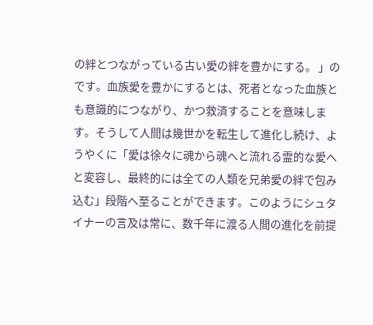の絆とつながっている古い愛の絆を豊かにする。 」のです。血族愛を豊かにするとは、死者となった血族とも意識的につながり、かつ救済することを意味します。そうして人間は幾世かを転生して進化し続け、ようやくに「愛は徐々に魂から魂へと流れる霊的な愛へと変容し、最終的には全ての人類を兄弟愛の絆で包み込む」段階へ至ることができます。このようにシュタイナーの言及は常に、数千年に渡る人間の進化を前提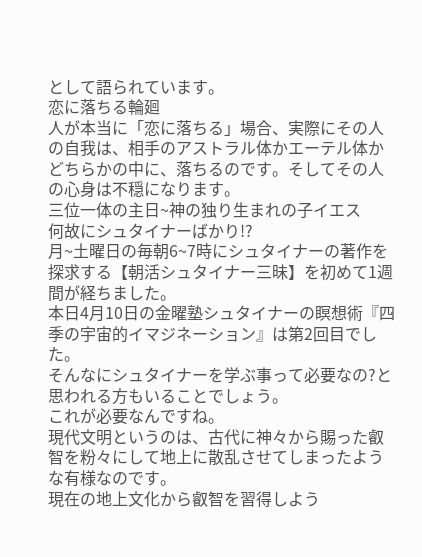として語られています。
恋に落ちる輪廻
人が本当に「恋に落ちる」場合、実際にその人の自我は、相手のアストラル体かエーテル体かどちらかの中に、落ちるのです。そしてその人の心身は不穏になります。
三位一体の主日~神の独り生まれの子イエス
何故にシュタイナーばかり!?
月~土曜日の毎朝6~7時にシュタイナーの著作を探求する【朝活シュタイナー三昧】を初めて1週間が経ちました。
本日4月10日の金曜塾シュタイナーの瞑想術『四季の宇宙的イマジネーション』は第2回目でした。
そんなにシュタイナーを学ぶ事って必要なの?と思われる方もいることでしょう。
これが必要なんですね。
現代文明というのは、古代に神々から賜った叡智を粉々にして地上に散乱させてしまったような有様なのです。
現在の地上文化から叡智を習得しよう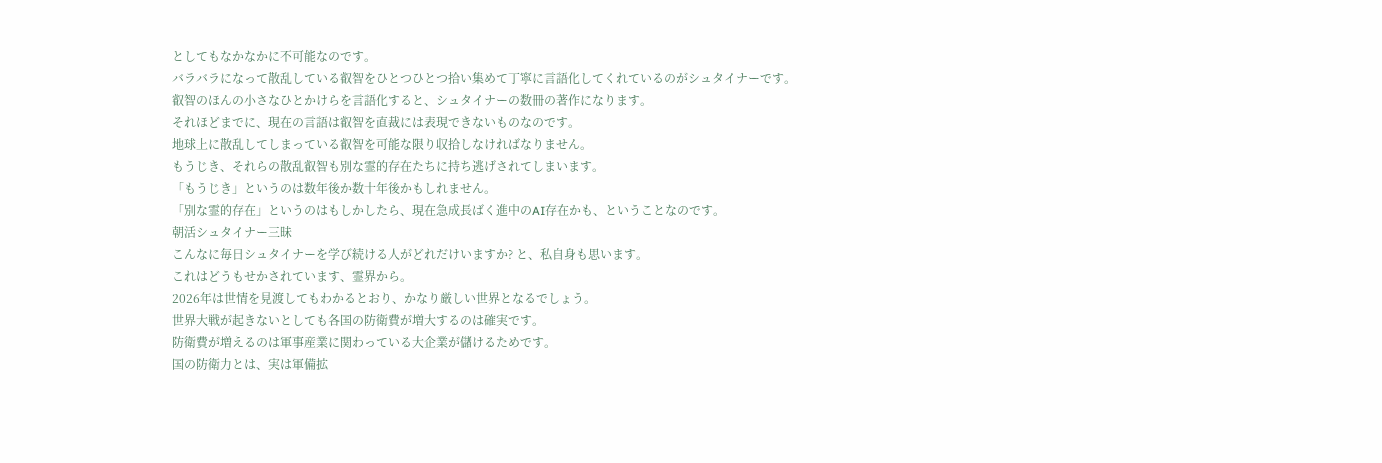としてもなかなかに不可能なのです。
バラバラになって散乱している叡智をひとつひとつ拾い集めて丁寧に言語化してくれているのがシュタイナーです。
叡智のほんの小さなひとかけらを言語化すると、シュタイナーの数冊の著作になります。
それほどまでに、現在の言語は叡智を直裁には表現できないものなのです。
地球上に散乱してしまっている叡智を可能な限り収拾しなければなりません。
もうじき、それらの散乱叡智も別な霊的存在たちに持ち逃げされてしまいます。
「もうじき」というのは数年後か数十年後かもしれません。
「別な霊的存在」というのはもしかしたら、現在急成長ばく進中のAI存在かも、ということなのです。
朝活シュタイナー三昧
こんなに毎日シュタイナーを学び続ける人がどれだけいますか? と、私自身も思います。
これはどうもせかされています、霊界から。
2026年は世情を見渡してもわかるとおり、かなり厳しい世界となるでしょう。
世界大戦が起きないとしても各国の防衛費が増大するのは確実です。
防衛費が増えるのは軍事産業に関わっている大企業が儲けるためです。
国の防衛力とは、実は軍備拡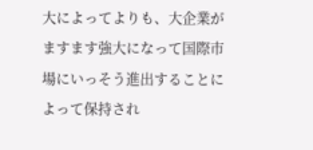大によってよりも、大企業がますます強大になって国際市場にいっそう進出することによって保持され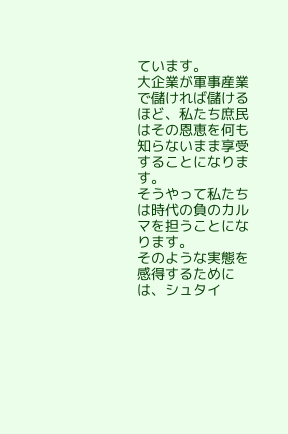ています。
大企業が軍事産業で儲ければ儲けるほど、私たち庶民はその恩恵を何も知らないまま享受することになります。
そうやって私たちは時代の負のカルマを担うことになります。
そのような実態を感得するためには、シュタイ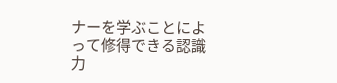ナーを学ぶことによって修得できる認識力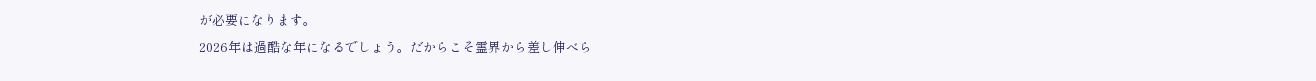が必要になります。
2026年は過酷な年になるでしょう。だからこそ霊界から差し伸べら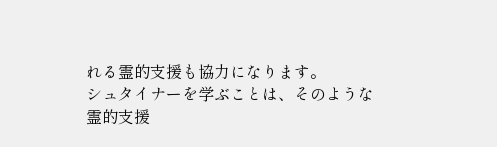れる霊的支援も協力になります。
シュタイナーを学ぶことは、そのような霊的支援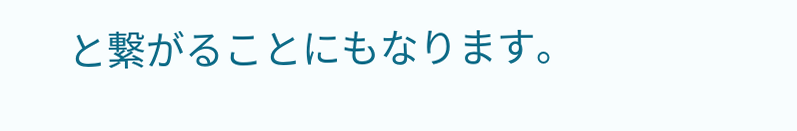と繋がることにもなります。